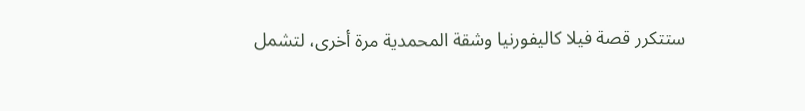ستتكرر قصة فيلا كاليفورنيا وشقة المحمدية مرة أخرى، لتشمل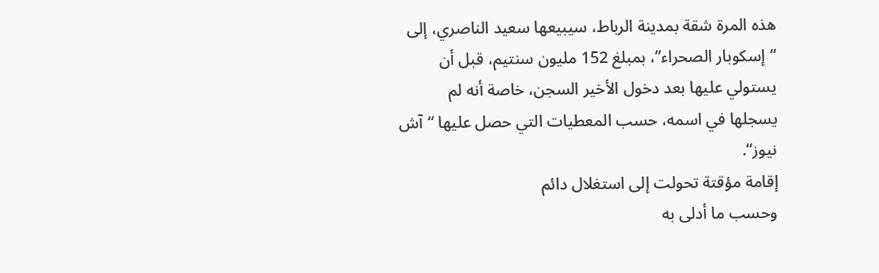هذه المرة شقة بمدينة الرباط، سيبيعها سعيد الناصري، إلى “إسكوبار الصحراء”، بمبلغ 152 مليون سنتيم، قبل أن يستولي عليها بعد دخول الأخير السجن، خاصة أنه لم يسجلها في اسمه، حسب المعطيات التي حصل عليها “آش نيوز“.
إقامة مؤقتة تحولت إلى استغلال دائم
وحسب ما أدلى به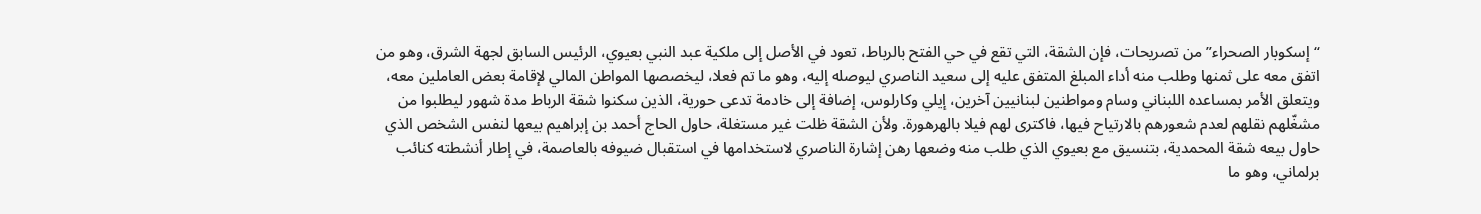“إسكوبار الصحراء” من تصريحات، فإن الشقة، التي تقع في حي الفتح بالرباط، تعود في الأصل إلى ملكية عبد النبي بعيوي، الرئيس السابق لجهة الشرق، وهو من اتفق معه على ثمنها وطلب منه أداء المبلغ المتفق عليه إلى سعيد الناصري ليوصله إليه، وهو ما تم فعلا، ليخصصها المواطن المالي لإقامة بعض العاملين معه، ويتعلق الأمر بمساعده اللبناني وسام ومواطنين لبنانيين آخرين، إيلي وكارلوس، إضافة إلى خادمة تدعى حورية، الذين سكنوا شقة الرباط مدة شهور ليطلبوا من مشغّلهم نقلهم لعدم شعورهم بالارتياح فيها، فاكترى لهم فيلا بالهرهورة. ولأن الشقة ظلت غير مستغلة، حاول الحاج أحمد بن إبراهيم بيعها لنفس الشخص الذي حاول بيعه شقة المحمدية، بتنسيق مع بعيوي الذي طلب منه وضعها رهن إشارة الناصري لاستخدامها في استقبال ضيوفه بالعاصمة، في إطار أنشطته كنائب برلماني، وهو ما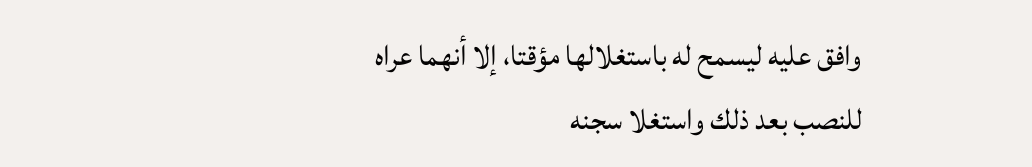وافق عليه ليسمح له باستغلالها مؤقتا، إلا أنهما عراه للنصب بعد ذلك واستغلا سجنه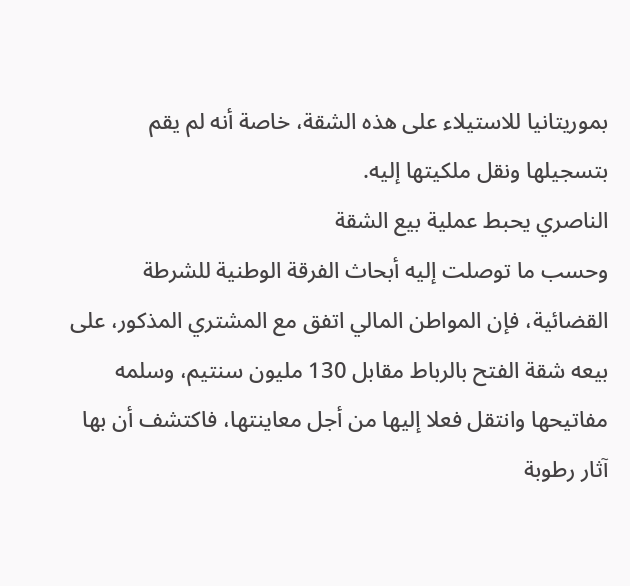بموريتانيا للاستيلاء على هذه الشقة، خاصة أنه لم يقم بتسجيلها ونقل ملكيتها إليه.
الناصري يحبط عملية بيع الشقة
وحسب ما توصلت إليه أبحاث الفرقة الوطنية للشرطة القضائية، فإن المواطن المالي اتفق مع المشتري المذكور، على بيعه شقة الفتح بالرباط مقابل 130 مليون سنتيم، وسلمه مفاتيحها وانتقل فعلا إليها من أجل معاينتها، فاكتشف أن بها آثار رطوبة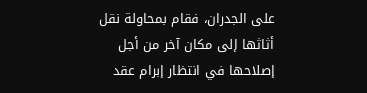على الجدران، فقام بمحاولة نقل أثاثها إلى مكان آخر من أجل إصلاحها في انتظار إبرام عقد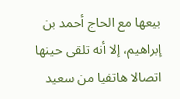بيعها مع الحاج أحمد بن إبراهيم، إلا أنه تلقى حينها اتصالا هاتفيا من سعيد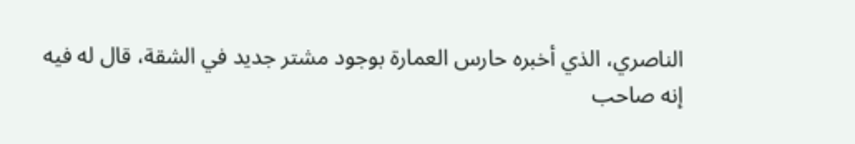الناصري، الذي أخبره حارس العمارة بوجود مشتر جديد في الشقة، قال له فيه إنه صاحب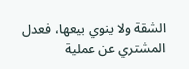الشقة ولا ينوي بيعها، فعدل المشتري عن عملية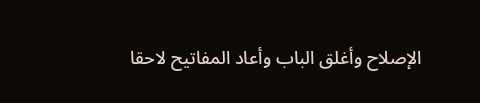الإصلاح وأغلق الباب وأعاد المفاتيح لاحقا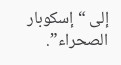إلى “إسكوبار الصحراء”.